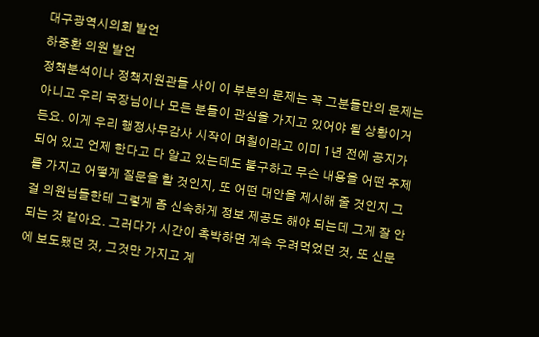대구광역시의회 발언
하중환 의원 발언
정책분석이나 정책지원관들 사이 이 부분의 문제는 꼭 그분들만의 문제는 아니고 우리 국장님이나 모든 분들이 관심을 가지고 있어야 될 상황이거든요. 이게 우리 행정사무감사 시작이 며칠이라고 이미 1년 전에 공지가 되어 있고 언제 한다고 다 알고 있는데도 불구하고 무슨 내용을 어떤 주제를 가지고 어떻게 질문을 할 것인지, 또 어떤 대안을 제시해 줄 것인지 그걸 의원님들한테 그렇게 좀 신속하게 정보 제공도 해야 되는데 그게 잘 안 되는 것 같아요. 그러다가 시간이 촉박하면 계속 우려먹었던 것, 또 신문에 보도됐던 것, 그것만 가지고 계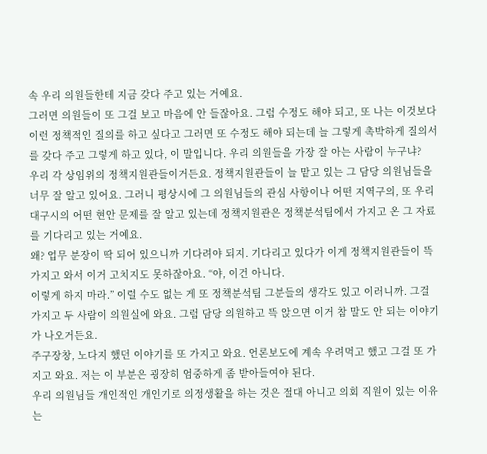속 우리 의원들한테 지금 갖다 주고 있는 거예요.
그러면 의원들이 또 그걸 보고 마음에 안 들잖아요. 그럼 수정도 해야 되고, 또 나는 이것보다 이런 정책적인 질의를 하고 싶다고 그러면 또 수정도 해야 되는데 늘 그렇게 촉박하게 질의서를 갖다 주고 그렇게 하고 있다, 이 말입니다. 우리 의원들을 가장 잘 아는 사람이 누구냐?
우리 각 상임위의 정책지원관들이거든요. 정책지원관들이 늘 맡고 있는 그 담당 의원님들을 너무 잘 알고 있어요. 그러니 평상시에 그 의원님들의 관심 사항이나 어떤 지역구의, 또 우리 대구시의 어떤 현안 문제를 잘 알고 있는데 정책지원관은 정책분석팀에서 가지고 온 그 자료를 기다리고 있는 거예요.
왜? 업무 분장이 딱 되어 있으니까 기다려야 되지. 기다리고 있다가 이게 정책지원관들이 뜩 가지고 와서 이거 고치지도 못하잖아요. “야, 이건 아니다.
이렇게 하지 마라.” 이럴 수도 없는 게 또 정책분석팀 그분들의 생각도 있고 이러니까. 그걸 가지고 두 사람이 의원실에 와요. 그럼 담당 의원하고 뜩 앉으면 이거 참 말도 안 되는 이야기가 나오거든요.
주구장창, 노다지 했던 이야기를 또 가지고 와요. 언론보도에 계속 우려먹고 했고 그걸 또 가지고 와요. 저는 이 부분은 굉장히 엄중하게 좀 받아들여야 된다.
우리 의원님들 개인적인 개인기로 의정생활을 하는 것은 절대 아니고 의회 직원이 있는 이유는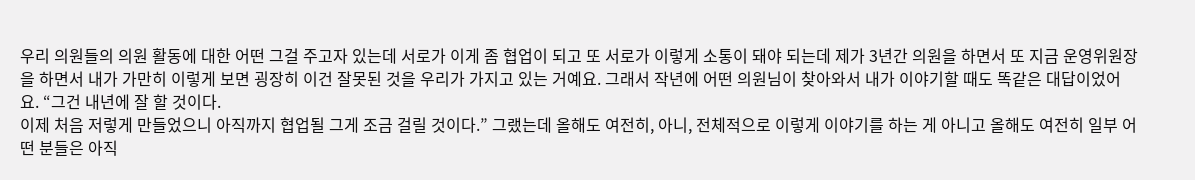우리 의원들의 의원 활동에 대한 어떤 그걸 주고자 있는데 서로가 이게 좀 협업이 되고 또 서로가 이렇게 소통이 돼야 되는데 제가 3년간 의원을 하면서 또 지금 운영위원장을 하면서 내가 가만히 이렇게 보면 굉장히 이건 잘못된 것을 우리가 가지고 있는 거예요. 그래서 작년에 어떤 의원님이 찾아와서 내가 이야기할 때도 똑같은 대답이었어요. “그건 내년에 잘 할 것이다.
이제 처음 저렇게 만들었으니 아직까지 협업될 그게 조금 걸릴 것이다.” 그랬는데 올해도 여전히, 아니, 전체적으로 이렇게 이야기를 하는 게 아니고 올해도 여전히 일부 어떤 분들은 아직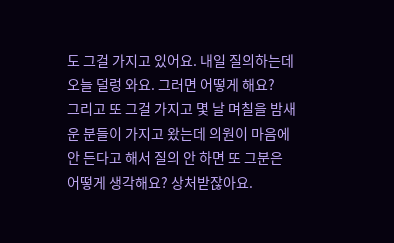도 그걸 가지고 있어요. 내일 질의하는데 오늘 덜렁 와요. 그러면 어떻게 해요?
그리고 또 그걸 가지고 몇 날 며칠을 밤새운 분들이 가지고 왔는데 의원이 마음에 안 든다고 해서 질의 안 하면 또 그분은 어떻게 생각해요? 상처받잖아요.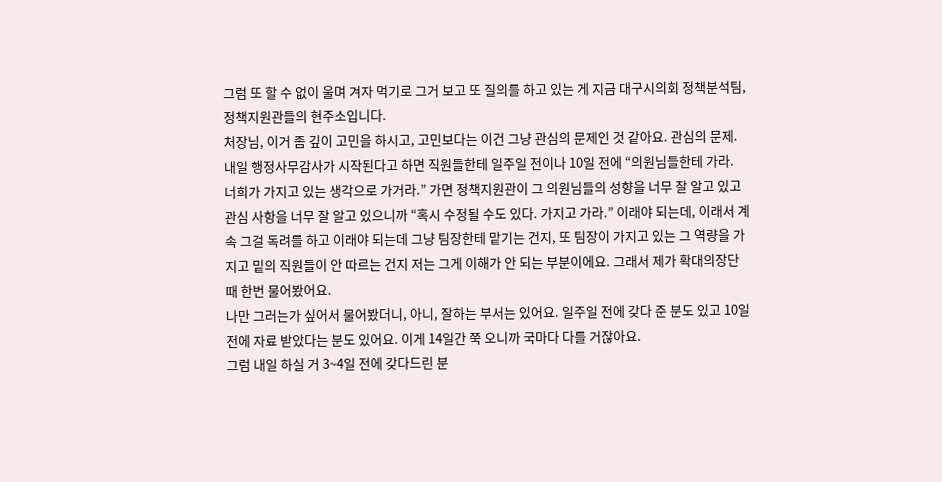그럼 또 할 수 없이 울며 겨자 먹기로 그거 보고 또 질의를 하고 있는 게 지금 대구시의회 정책분석팀, 정책지원관들의 현주소입니다.
처장님, 이거 좀 깊이 고민을 하시고, 고민보다는 이건 그냥 관심의 문제인 것 같아요. 관심의 문제. 내일 행정사무감사가 시작된다고 하면 직원들한테 일주일 전이나 10일 전에 “의원님들한테 가라.
너희가 가지고 있는 생각으로 가거라.” 가면 정책지원관이 그 의원님들의 성향을 너무 잘 알고 있고 관심 사항을 너무 잘 알고 있으니까 “혹시 수정될 수도 있다. 가지고 가라.” 이래야 되는데, 이래서 계속 그걸 독려를 하고 이래야 되는데 그냥 팀장한테 맡기는 건지, 또 팀장이 가지고 있는 그 역량을 가지고 밑의 직원들이 안 따르는 건지 저는 그게 이해가 안 되는 부분이에요. 그래서 제가 확대의장단 때 한번 물어봤어요.
나만 그러는가 싶어서 물어봤더니, 아니, 잘하는 부서는 있어요. 일주일 전에 갖다 준 분도 있고 10일 전에 자료 받았다는 분도 있어요. 이게 14일간 쭉 오니까 국마다 다를 거잖아요.
그럼 내일 하실 거 3~4일 전에 갖다드린 분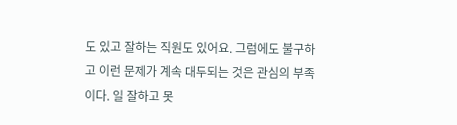도 있고 잘하는 직원도 있어요. 그럼에도 불구하고 이런 문제가 계속 대두되는 것은 관심의 부족이다. 일 잘하고 못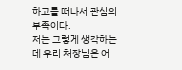하고를 떠나서 관심의 부족이다.
저는 그렇게 생각하는데 우리 처장님은 어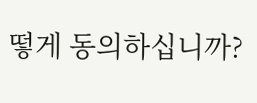떻게 동의하십니까?